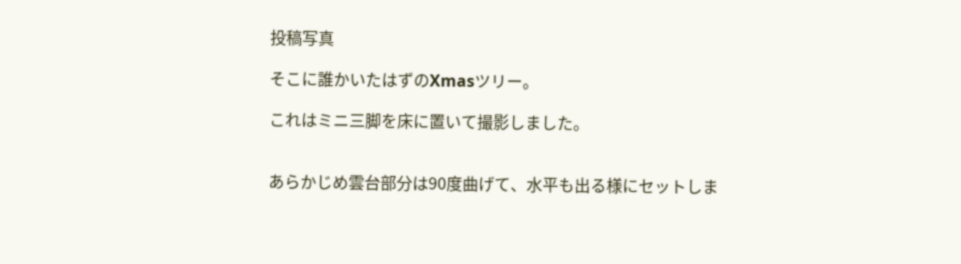投稿写真

そこに誰かいたはずのXmasツリー。

これはミニ三脚を床に置いて撮影しました。


あらかじめ雲台部分は90度曲げて、水平も出る様にセットしま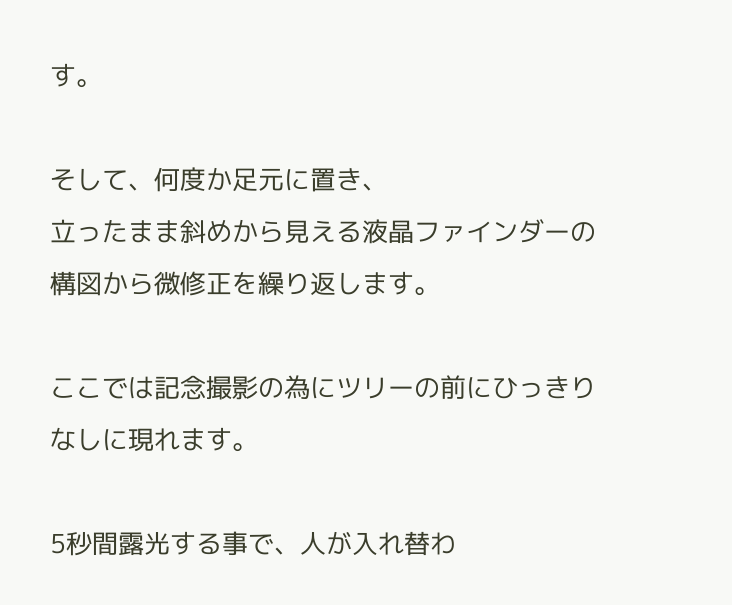す。

そして、何度か足元に置き、
立ったまま斜めから見える液晶ファインダーの構図から微修正を繰り返します。

ここでは記念撮影の為にツリーの前にひっきりなしに現れます。

5秒間露光する事で、人が入れ替わ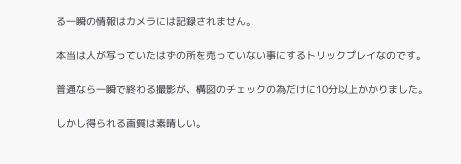る一瞬の情報はカメラには記録されません。

本当は人が写っていたはずの所を売っていない事にするトリックプレイなのです。

普通なら一瞬で終わる撮影が、構図のチェックの為だけに10分以上かかりました。

しかし得られる画質は素晴しい。